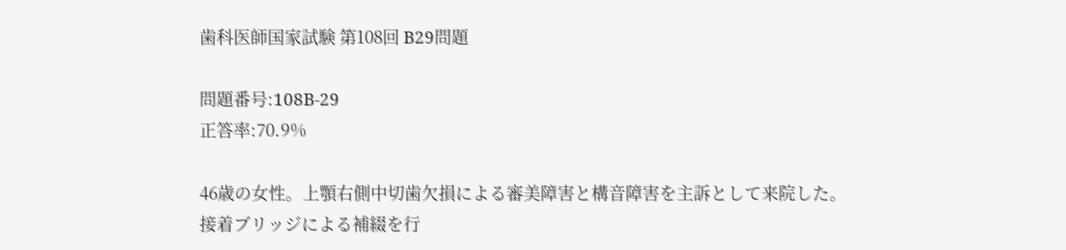歯科医師国家試験 第108回 B29問題

問題番号:108B-29
正答率:70.9%

46歳の女性。上顎右側中切歯欠損による審美障害と構音障害を主訴として来院した。
接着ブリッジによる補綴を行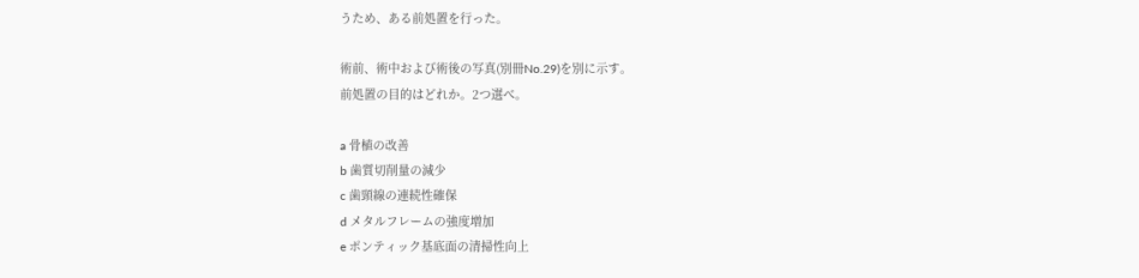うため、ある前処置を行った。

術前、術中および術後の写真(別冊No.29)を別に示す。
前処置の目的はどれか。2つ選べ。

a 骨植の改善
b 歯質切削量の減少
c 歯頸線の連続性確保
d メタルフレームの強度増加
e ポンティック基底面の清掃性向上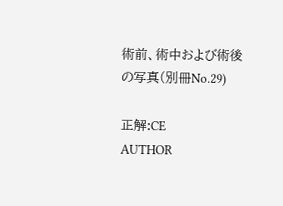術前、術中および術後の写真(別冊No.29)

正解:CE
AUTHOR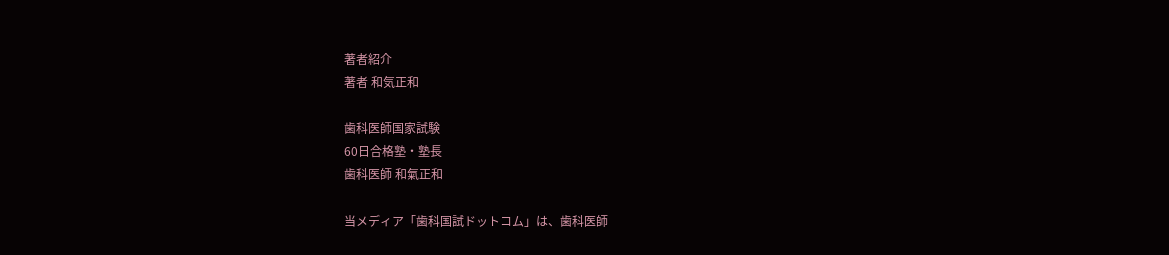著者紹介
著者 和気正和

歯科医師国家試験
60日合格塾・塾長
歯科医師 和氣正和

当メディア「歯科国試ドットコム」は、歯科医師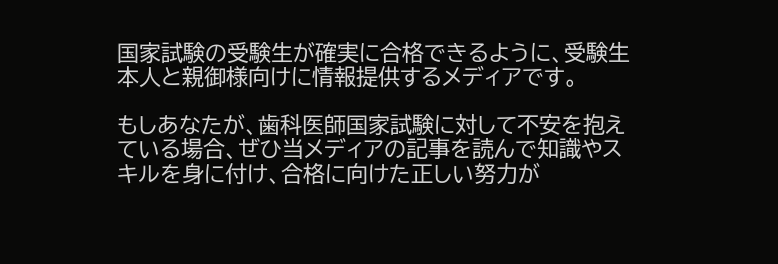国家試験の受験生が確実に合格できるように、受験生本人と親御様向けに情報提供するメディアです。

もしあなたが、歯科医師国家試験に対して不安を抱えている場合、ぜひ当メディアの記事を読んで知識やスキルを身に付け、合格に向けた正しい努力が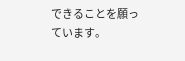できることを願っています。